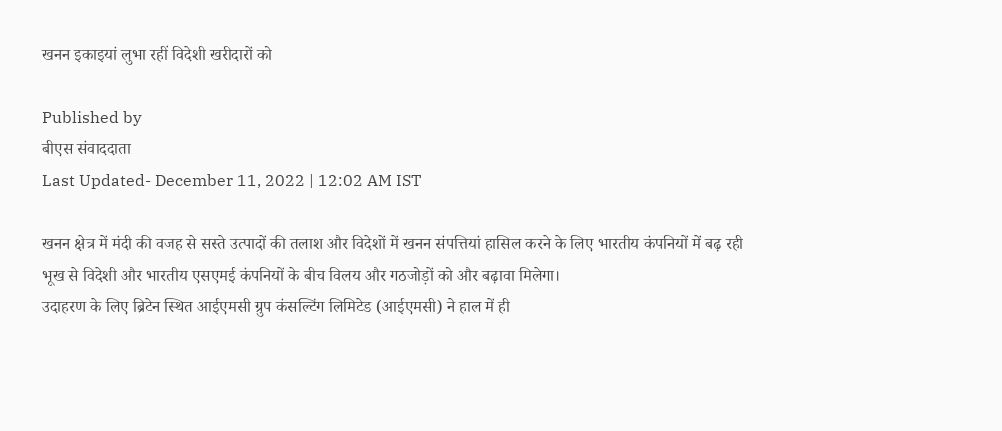खनन इकाइयां लुभा रहीं विदेशी खरीदारों को

Published by
बीएस संवाददाता
Last Updated- December 11, 2022 | 12:02 AM IST

खनन क्षेत्र में मंदी की वजह से सस्ते उत्पादों की तलाश और विदेशों में खनन संपत्तियां हासिल करने के लिए भारतीय कंपनियों में बढ़ रही भूख से विदेशी और भारतीय एसएमई कंपनियों के बीच विलय और गठजोड़ों को और बढ़ावा मिलेगा।
उदाहरण के लिए ब्रिटेन स्थित आईएमसी ग्रुप कंसल्टिंग लिमिटेड (आईएमसी) ने हाल में ही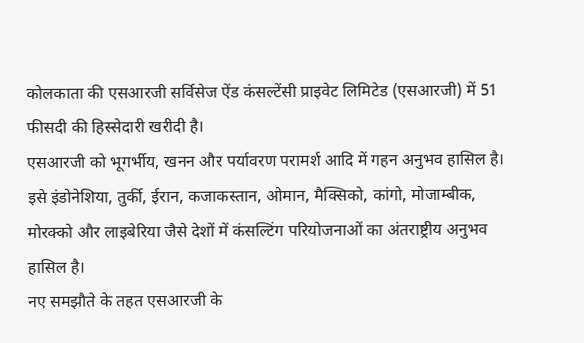कोलकाता की एसआरजी सर्विसेज ऐंड कंसल्टेंसी प्राइवेट लिमिटेड (एसआरजी) में 51 फीसदी की हिस्सेदारी खरीदी है।
एसआरजी को भूगर्भीय, खनन और पर्यावरण परामर्श आदि में गहन अनुभव हासिल है। इसे इंडोनेशिया, तुर्की, ईरान, कजाकस्तान, ओमान, मैक्सिको, कांगो, मोजाम्बीक, मोरक्को और लाइबेरिया जैसे देशों में कंसल्टिंग परियोजनाओं का अंतराष्ट्रीय अनुभव हासिल है।
नए समझौते के तहत एसआरजी के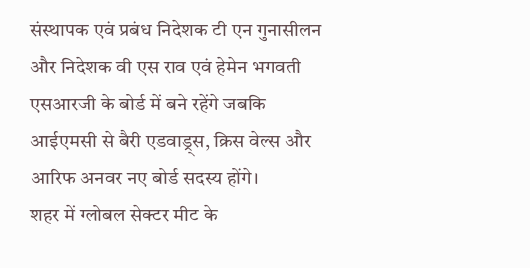संस्थापक एवं प्रबंध निदेशक टी एन गुनासीलन और निदेशक वी एस राव एवं हेमेन भगवती एसआरजी के बोर्ड में बने रहेंगे जबकि आईएमसी से बैरी एडवाड्र्स, क्रिस वेल्स और आरिफ अनवर नए बोर्ड सदस्य होंगे।
शहर में ग्लोबल सेक्टर मीट के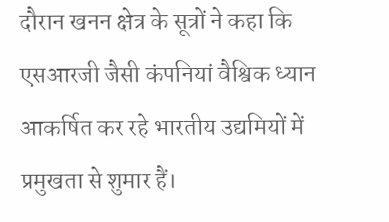दौरान खनन क्षेत्र के सूत्रों ने कहा कि एसआरजी जैसी कंपनियां वैश्विक ध्यान आकर्षित कर रहे भारतीय उद्यमियों में प्रमुखता से शुमार हैं।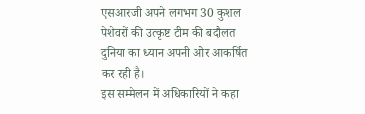एसआरजी अपने लगभग 30 कुशल पेशेवरों की उत्कृष्ट टीम की बदौलत दुनिया का ध्यान अपनी ओर आकर्षित कर रही है।
इस सम्मेलन में अधिकारियों ने कहा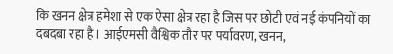कि खनन क्षेत्र हमेशा से एक ऐसा क्षेत्र रहा है जिस पर छोटी एवं नई कंपनियों का दबदबा रहा है। आईएमसी वैश्विक तौर पर पर्यावरण, खनन,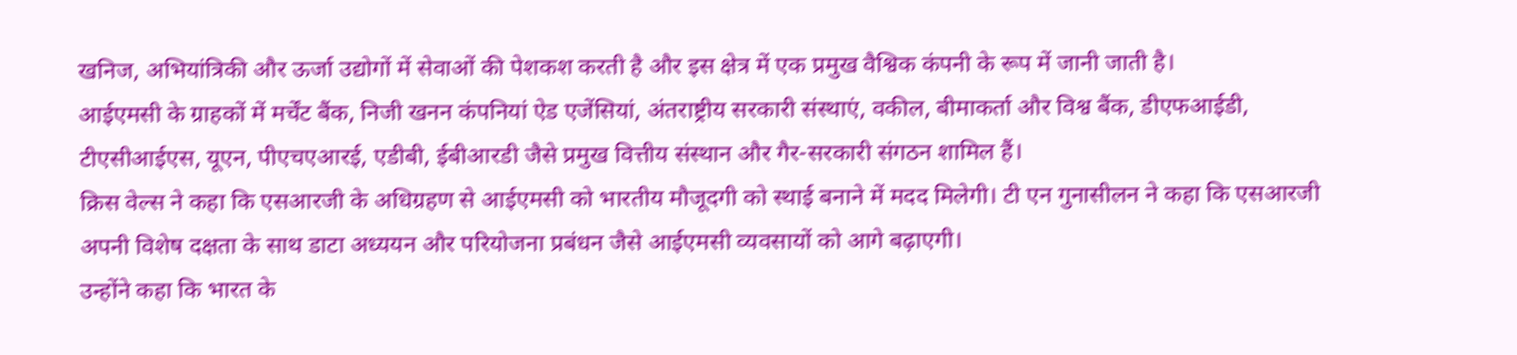खनिज, अभियांत्रिकी और ऊर्जा उद्योगों में सेवाओं की पेशकश करती है और इस क्षेत्र में एक प्रमुख वैश्विक कंपनी के रूप में जानी जाती है।
आईएमसी के ग्राहकों में मर्चेंट बैंक, निजी खनन कंपनियां ऐड एजेंसियां, अंतराष्ट्रीय सरकारी संस्थाएं, वकील, बीमाकर्ता और विश्व बैंक, डीएफआईडी, टीएसीआईएस, यूएन, पीएचएआरई, एडीबी, ईबीआरडी जैसे प्रमुख वित्तीय संस्थान और गैर-सरकारी संगठन शामिल हैं।
क्रिस वेल्स ने कहा कि एसआरजी के अधिग्रहण से आईएमसी को भारतीय मौजूदगी को स्थाई बनाने में मदद मिलेगी। टी एन गुनासीलन ने कहा कि एसआरजी अपनी विशेष दक्षता के साथ डाटा अध्ययन और परियोजना प्रबंधन जैसे आईएमसी व्यवसायों को आगे बढ़ाएगी।
उन्होंने कहा कि भारत के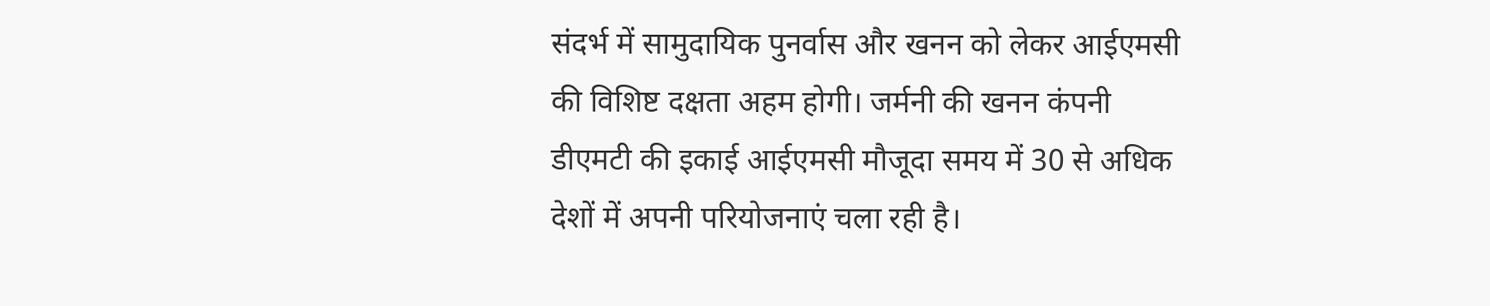संदर्भ में सामुदायिक पुनर्वास और खनन को लेकर आईएमसी की विशिष्ट दक्षता अहम होगी। जर्मनी की खनन कंपनी डीएमटी की इकाई आईएमसी मौजूदा समय में 30 से अधिक देशों में अपनी परियोजनाएं चला रही है।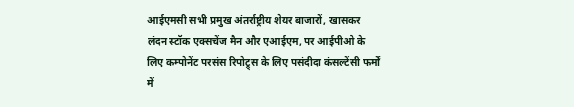आईएमसी सभी प्रमुख अंतर्राष्ट्रीय शेयर बाजारों, खासकर लंदन स्टॉक एक्सचेंज मैन और एआईएम, पर आईपीओ के लिए कम्पोनेंट परसंस रिपोट्र्स के लिए पसंदीदा कंसल्टेंसी फर्मों में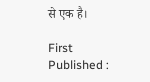से एक है।

First Published :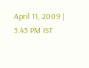April 11, 2009 | 5:45 PM IST